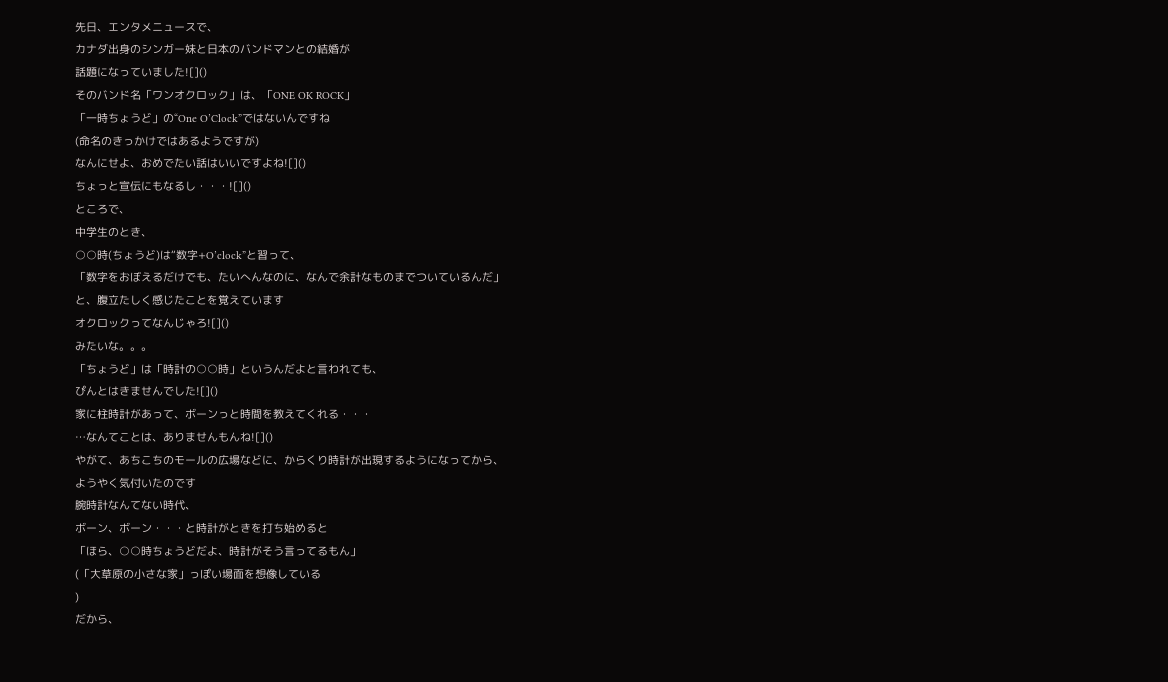先日、エンタメニュースで、
カナダ出身のシンガー妹と日本のバンドマンとの結婚が
話題になっていました![]()
そのバンド名「ワンオクロック」は、「ONE OK ROCK」
「一時ちょうど」の“One O’Clock”ではないんですね
(命名のきっかけではあるようですが)
なんにせよ、おめでたい話はいいですよね![]()
ちょっと宣伝にもなるし・・・![]()
ところで、
中学生のとき、
○○時(ちょうど)は“数字+O’clock”と習って、
「数字をおぼえるだけでも、たいへんなのに、なんで余計なものまでついているんだ」
と、腹立たしく感じたことを覚えています
オクロックってなんじゃろ![]()
みたいな。。。
「ちょうど」は「時計の○○時」というんだよと言われても、
ぴんとはきませんでした![]()
家に柱時計があって、ボーンっと時間を教えてくれる・・・
…なんてことは、ありませんもんね![]()
やがて、あちこちのモールの広場などに、からくり時計が出現するようになってから、
ようやく気付いたのです
腕時計なんてない時代、
ボーン、ボーン・・・と時計がときを打ち始めると
「ほら、○○時ちょうどだよ、時計がそう言ってるもん」
(「大草原の小さな家」っぽい場面を想像している
)
だから、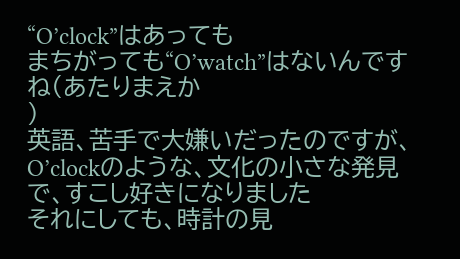“O’clock”はあっても
まちがっても“O’watch”はないんですね(あたりまえか
)
英語、苦手で大嫌いだったのですが、
O’clockのような、文化の小さな発見で、すこし好きになりました
それにしても、時計の見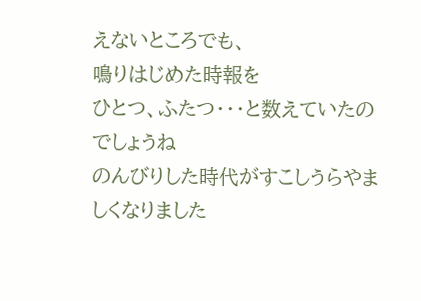えないところでも、
鳴りはじめた時報を
ひとつ、ふたつ・・・と数えていたのでしょうね
のんびりした時代がすこしうらやましくなりました